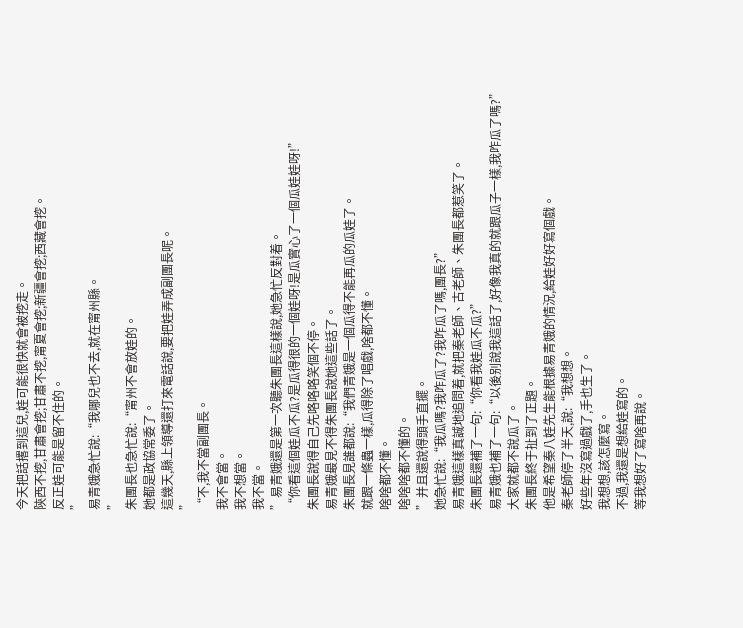今天把話撂到這兒,娃可能很快就會被挖走。
陝西不挖,甘肅會挖;甘肅不挖,甯夏會挖;新疆會挖;西藏會挖。
反正娃可能是留不住的。
”
易青娥急忙說:“我哪兒也不去,就在甯州縣。
”
朱團長也急忙說:“甯州不會放娃的。
她都是政協常委了。
這幾天,縣上領導還打來電話說,要把娃弄成副團長呢。
”
“不,我不當副團長。
我不會當。
我不想當。
我不當。
”易青娥還是第一次聽朱團長這樣說,她急忙反對着。
“你看這個娃瓜不瓜?是瓜得很的一個娃呀!是瓜實心了一個瓜娃娃呀!”
朱團長說得自己先咯咯咯笑個不停。
易青娥最見不得朱團長說她這些話了。
朱團長見誰都說:“我們青娥是一個瓜得不能再瓜的瓜娃了。
就跟一條蟲一樣,瓜得除了唱戲,啥都不懂。
啥啥都不懂。
啥啥啥都不懂的。
”并且還說得頭手直擺。
她急忙說:“我瓜嗎?我咋瓜了?我咋瓜了嗎,團長?”
易青娥這樣真誠地追問着,就把秦老師、古老師、朱團長都惹笑了。
朱團長還補了一句:“你看我娃瓜不瓜?”
易青娥也補了一句:“以後别說我這話了,好像我真的就跟瓜子一樣,我咋瓜了嗎?”
大家就都不說瓜了。
朱團長終于扯到了正題。
他是希望秦八娃先生能根據易青娥的情況,給娃好好寫個戲。
秦老師停了半天,說:“我想想。
好些年沒寫過戲了,手也生了。
我想想,該怎麼寫。
不過,我還是想給娃寫的。
等我想好了寫啥再說。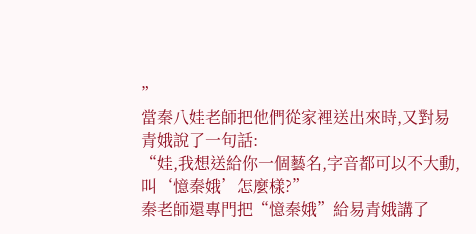”
當秦八娃老師把他們從家裡送出來時,又對易青娥說了一句話:
“娃,我想送給你一個藝名,字音都可以不大動,叫‘憶秦娥’怎麼樣?”
秦老師還專門把“憶秦娥”給易青娥講了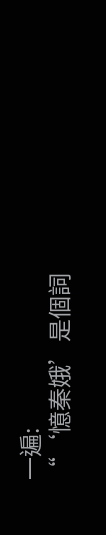一遍:
“‘憶秦娥’是個詞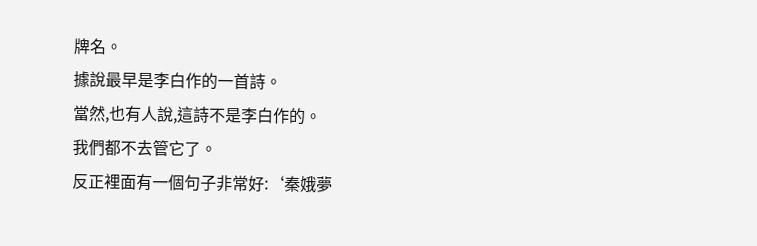牌名。
據說最早是李白作的一首詩。
當然,也有人說,這詩不是李白作的。
我們都不去管它了。
反正裡面有一個句子非常好:‘秦娥夢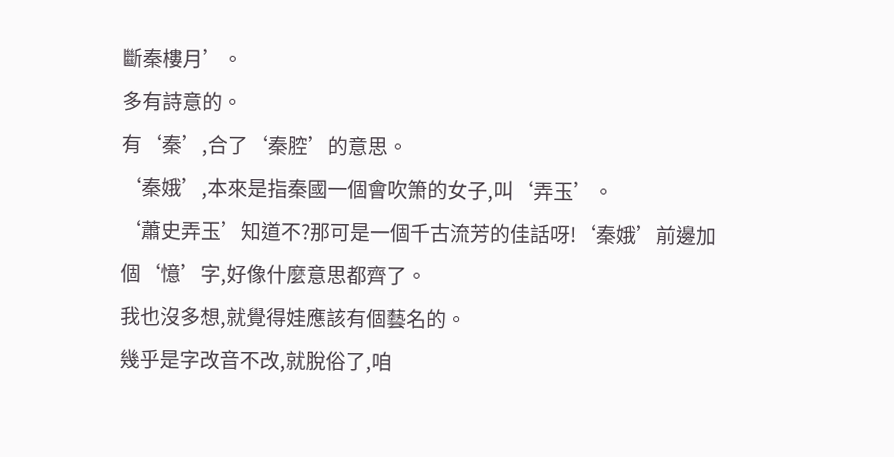斷秦樓月’。
多有詩意的。
有‘秦’,合了‘秦腔’的意思。
‘秦娥’,本來是指秦國一個會吹箫的女子,叫‘弄玉’。
‘蕭史弄玉’知道不?那可是一個千古流芳的佳話呀!‘秦娥’前邊加個‘憶’字,好像什麼意思都齊了。
我也沒多想,就覺得娃應該有個藝名的。
幾乎是字改音不改,就脫俗了,咱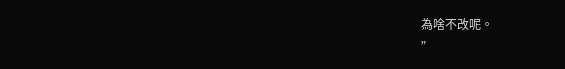為啥不改呢。
”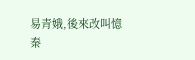易青娥,後來改叫憶秦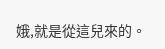娥,就是從這兒來的。